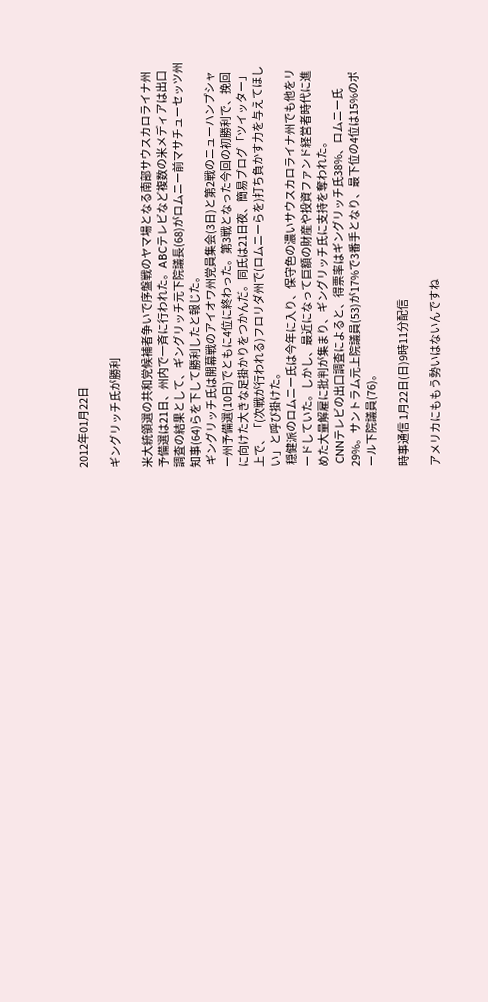2012年01月22日

ギングリッチ氏が勝利

米大統領選の共和党候補者争いで序盤戦のヤマ場となる南部サウスカロライナ州予備選は21日、州内で一斉に行われた。ABCテレビなど複数の米メディアは出口調査の結果として、ギングリッチ元下院議長(68)がロムニー前マサチューセッツ州知事(64)らを下して勝利したと報じた。
 ギングリッチ氏は開幕戦のアイオワ州党員集会(3日)と第2戦のニューハンプシャー州予備選(10日)でともに4位に終わった。第3戦となった今回の初勝利で、挽回に向けた大きな足掛かりをつかんだ。同氏は21日夜、簡易ブログ「ツイッター」上で、「(次戦が行われる)フロリダ州で(ロムニーらを)打ち負かす力を与えてほしい」と呼び掛けた。
 穏健派のロムニー氏は今年に入り、保守色の濃いサウスカロライナ州でも他をリードしていた。しかし、最近になって巨額の財産や投資ファンド経営者時代に進めた大量解雇に批判が集まり、ギングリッチ氏に支持を奪われた。
 CNNテレビの出口調査によると、得票率はギングリッチ氏38%、ロムニー氏29%。サントラム元上院議員(53)が17%で3番手となり、最下位の4位は15%のポール下院議員(76)。

時事通信 1月22日(日)9時11分配信

アメリカにももう勢いはないんですね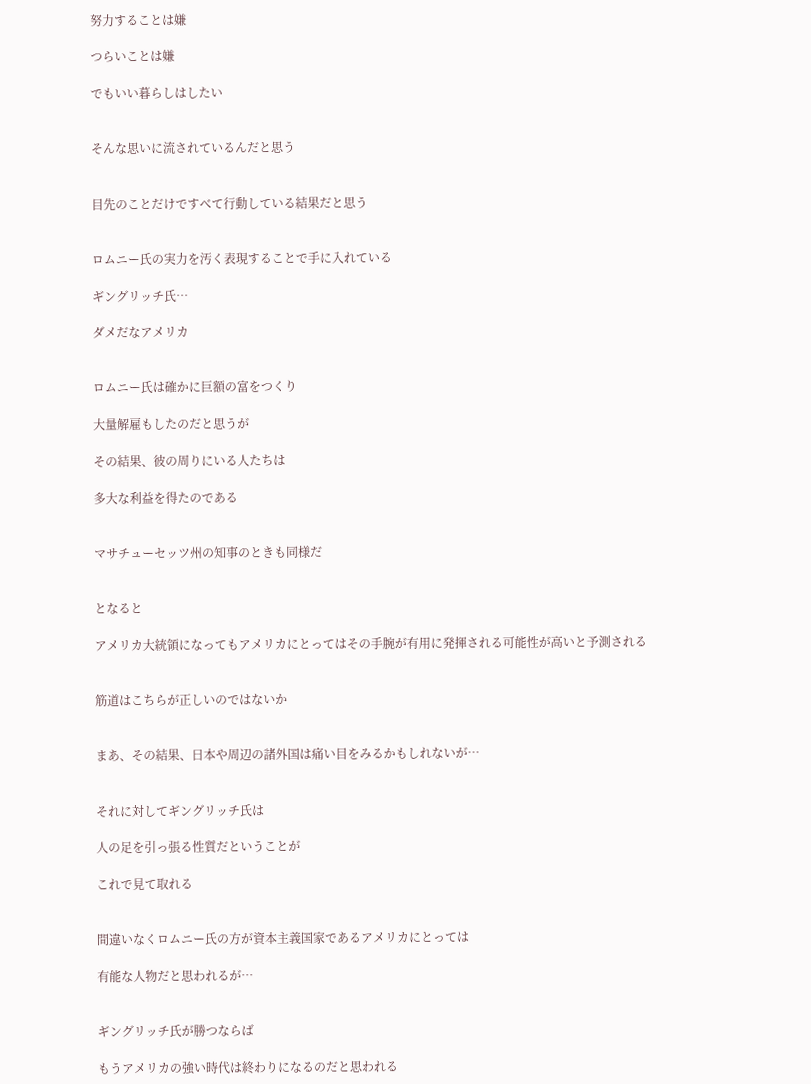努力することは嫌

つらいことは嫌

でもいい暮らしはしたい


そんな思いに流されているんだと思う


目先のことだけですべて行動している結果だと思う


ロムニー氏の実力を汚く表現することで手に入れている

ギングリッチ氏…

ダメだなアメリカ


ロムニー氏は確かに巨額の富をつくり

大量解雇もしたのだと思うが

その結果、彼の周りにいる人たちは

多大な利益を得たのである


マサチューセッツ州の知事のときも同様だ


となると

アメリカ大統領になってもアメリカにとってはその手腕が有用に発揮される可能性が高いと予測される


筋道はこちらが正しいのではないか


まあ、その結果、日本や周辺の諸外国は痛い目をみるかもしれないが…


それに対してギングリッチ氏は

人の足を引っ張る性質だということが

これで見て取れる


間違いなくロムニー氏の方が資本主義国家であるアメリカにとっては

有能な人物だと思われるが…


ギングリッチ氏が勝つならば

もうアメリカの強い時代は終わりになるのだと思われる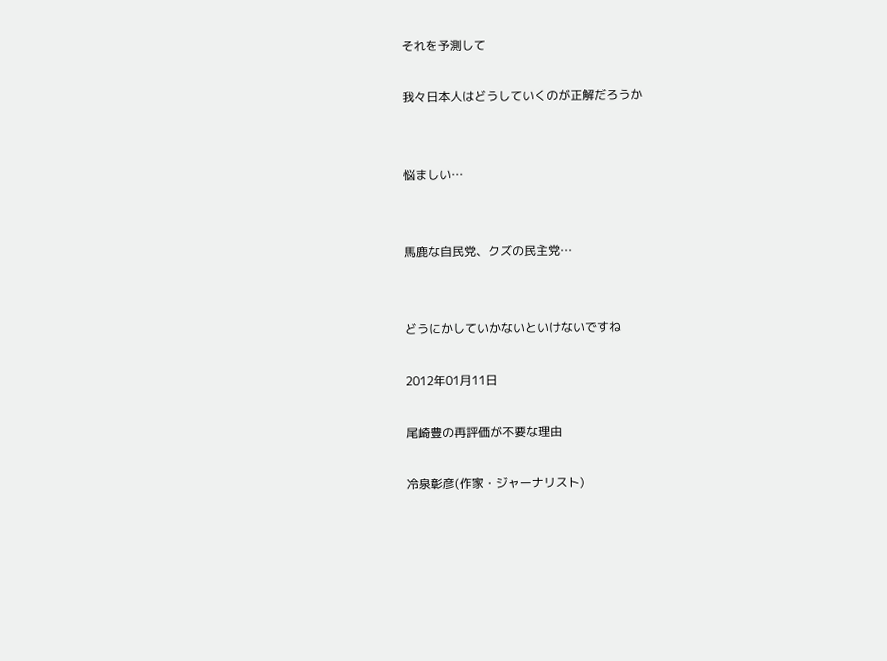それを予測して

我々日本人はどうしていくのが正解だろうか


悩ましい…


馬鹿な自民党、クズの民主党…


どうにかしていかないといけないですね

2012年01月11日

尾崎豊の再評価が不要な理由

冷泉彰彦(作家・ジャーナリスト)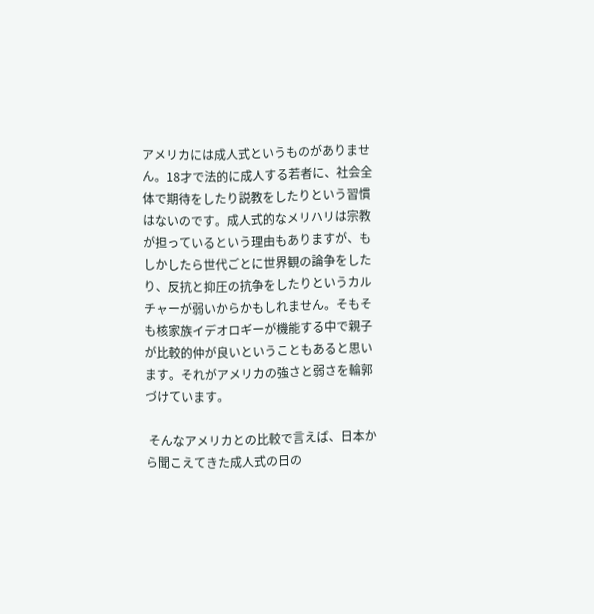アメリカには成人式というものがありません。18才で法的に成人する若者に、社会全体で期待をしたり説教をしたりという習慣はないのです。成人式的なメリハリは宗教が担っているという理由もありますが、もしかしたら世代ごとに世界観の論争をしたり、反抗と抑圧の抗争をしたりというカルチャーが弱いからかもしれません。そもそも核家族イデオロギーが機能する中で親子が比較的仲が良いということもあると思います。それがアメリカの強さと弱さを輪郭づけています。

 そんなアメリカとの比較で言えば、日本から聞こえてきた成人式の日の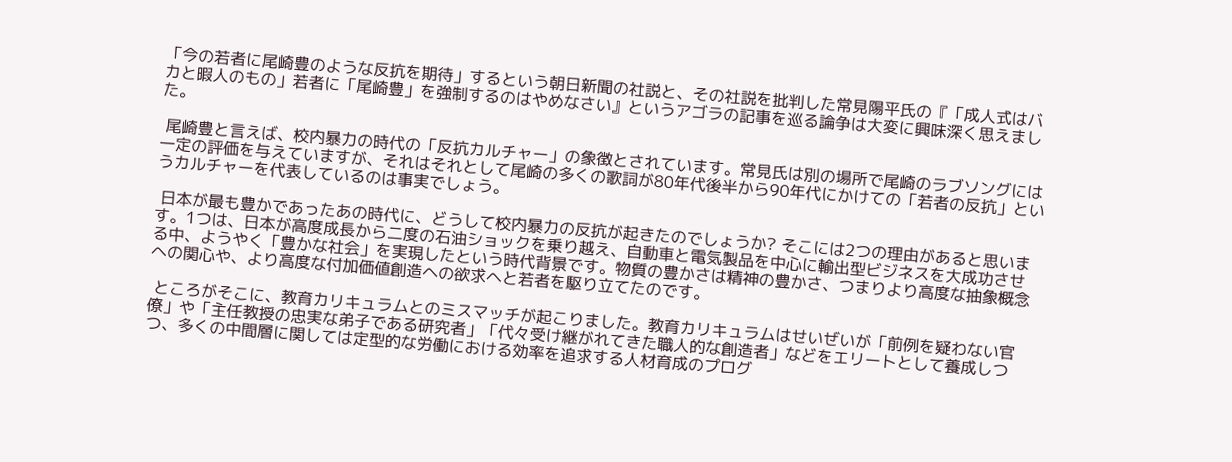「今の若者に尾崎豊のような反抗を期待」するという朝日新聞の社説と、その社説を批判した常見陽平氏の『「成人式はバカと暇人のもの」若者に「尾崎豊」を強制するのはやめなさい』というアゴラの記事を巡る論争は大変に興味深く思えました。

 尾崎豊と言えば、校内暴力の時代の「反抗カルチャー」の象徴とされています。常見氏は別の場所で尾崎のラブソングには一定の評価を与えていますが、それはそれとして尾崎の多くの歌詞が80年代後半から90年代にかけての「若者の反抗」というカルチャーを代表しているのは事実でしょう。

 日本が最も豊かであったあの時代に、どうして校内暴力の反抗が起きたのでしょうか? そこには2つの理由があると思います。1つは、日本が高度成長から二度の石油ショックを乗り越え、自動車と電気製品を中心に輸出型ビジネスを大成功させる中、ようやく「豊かな社会」を実現したという時代背景です。物質の豊かさは精神の豊かさ、つまりより高度な抽象概念への関心や、より高度な付加価値創造への欲求へと若者を駆り立てたのです。

 ところがそこに、教育カリキュラムとのミスマッチが起こりました。教育カリキュラムはせいぜいが「前例を疑わない官僚」や「主任教授の忠実な弟子である研究者」「代々受け継がれてきた職人的な創造者」などをエリートとして養成しつつ、多くの中間層に関しては定型的な労働における効率を追求する人材育成のプログ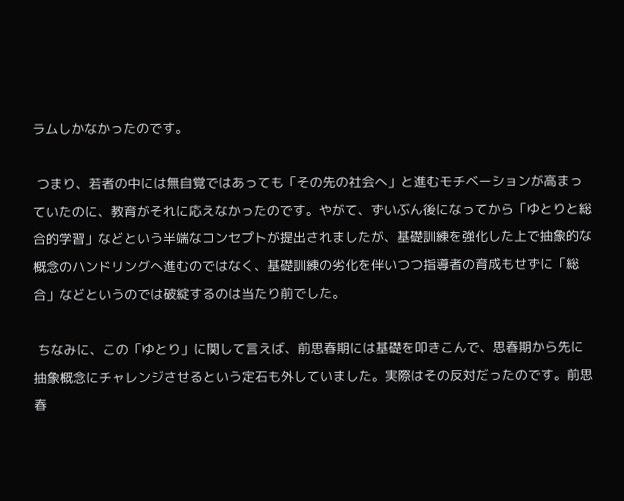ラムしかなかったのです。

 つまり、若者の中には無自覚ではあっても「その先の社会へ」と進むモチベーションが高まっていたのに、教育がそれに応えなかったのです。やがて、ずいぶん後になってから「ゆとりと総合的学習」などという半端なコンセプトが提出されましたが、基礎訓練を強化した上で抽象的な概念のハンドリングへ進むのではなく、基礎訓練の劣化を伴いつつ指導者の育成もせずに「総合」などというのでは破綻するのは当たり前でした。

 ちなみに、この「ゆとり」に関して言えば、前思春期には基礎を叩きこんで、思春期から先に抽象概念にチャレンジさせるという定石も外していました。実際はその反対だったのです。前思春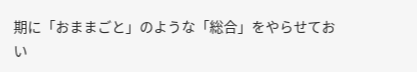期に「おままごと」のような「総合」をやらせておい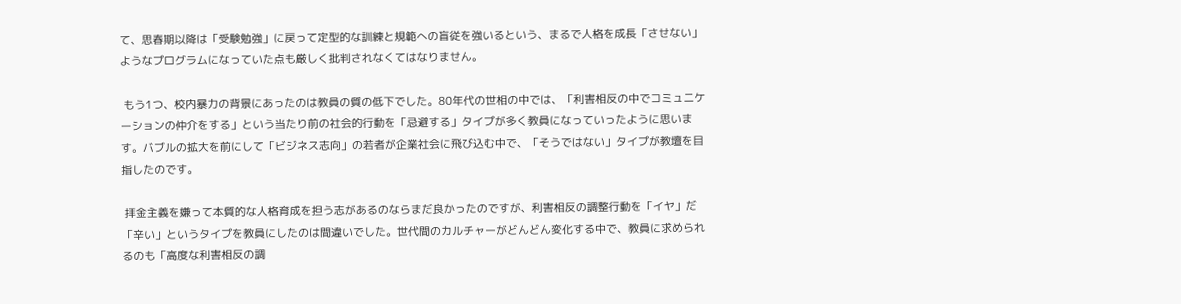て、思春期以降は「受験勉強」に戻って定型的な訓練と規範への盲従を強いるという、まるで人格を成長「させない」ようなプログラムになっていた点も厳しく批判されなくてはなりません。

 もう1つ、校内暴力の背景にあったのは教員の質の低下でした。80年代の世相の中では、「利害相反の中でコミュニケーションの仲介をする」という当たり前の社会的行動を「忌避する」タイプが多く教員になっていったように思います。バブルの拡大を前にして「ビジネス志向」の若者が企業社会に飛び込む中で、「そうではない」タイプが教壇を目指したのです。

 拝金主義を嫌って本質的な人格育成を担う志があるのならまだ良かったのですが、利害相反の調整行動を「イヤ」だ「辛い」というタイプを教員にしたのは間違いでした。世代間のカルチャーがどんどん変化する中で、教員に求められるのも「高度な利害相反の調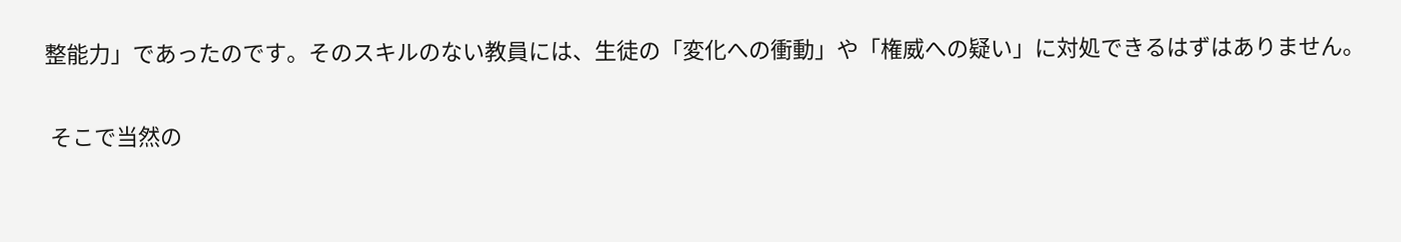整能力」であったのです。そのスキルのない教員には、生徒の「変化への衝動」や「権威への疑い」に対処できるはずはありません。

 そこで当然の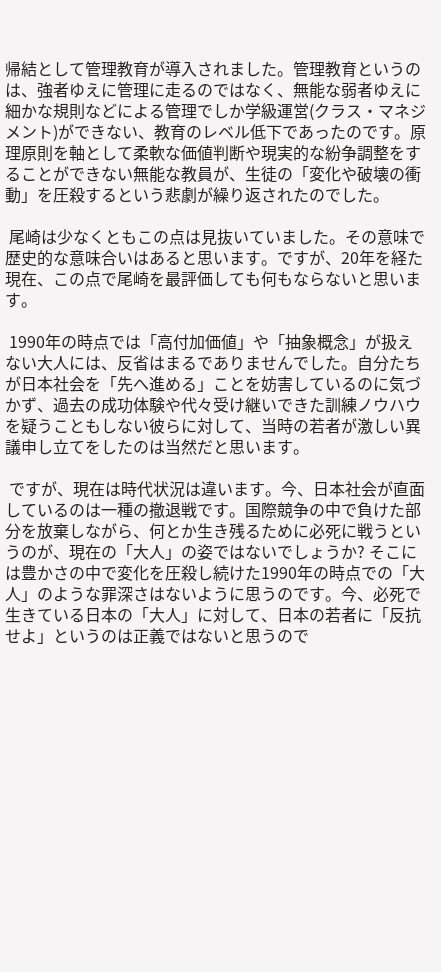帰結として管理教育が導入されました。管理教育というのは、強者ゆえに管理に走るのではなく、無能な弱者ゆえに細かな規則などによる管理でしか学級運営(クラス・マネジメント)ができない、教育のレベル低下であったのです。原理原則を軸として柔軟な価値判断や現実的な紛争調整をすることができない無能な教員が、生徒の「変化や破壊の衝動」を圧殺するという悲劇が繰り返されたのでした。

 尾崎は少なくともこの点は見抜いていました。その意味で歴史的な意味合いはあると思います。ですが、20年を経た現在、この点で尾崎を最評価しても何もならないと思います。

 1990年の時点では「高付加価値」や「抽象概念」が扱えない大人には、反省はまるでありませんでした。自分たちが日本社会を「先へ進める」ことを妨害しているのに気づかず、過去の成功体験や代々受け継いできた訓練ノウハウを疑うこともしない彼らに対して、当時の若者が激しい異議申し立てをしたのは当然だと思います。

 ですが、現在は時代状況は違います。今、日本社会が直面しているのは一種の撤退戦です。国際競争の中で負けた部分を放棄しながら、何とか生き残るために必死に戦うというのが、現在の「大人」の姿ではないでしょうか? そこには豊かさの中で変化を圧殺し続けた1990年の時点での「大人」のような罪深さはないように思うのです。今、必死で生きている日本の「大人」に対して、日本の若者に「反抗せよ」というのは正義ではないと思うので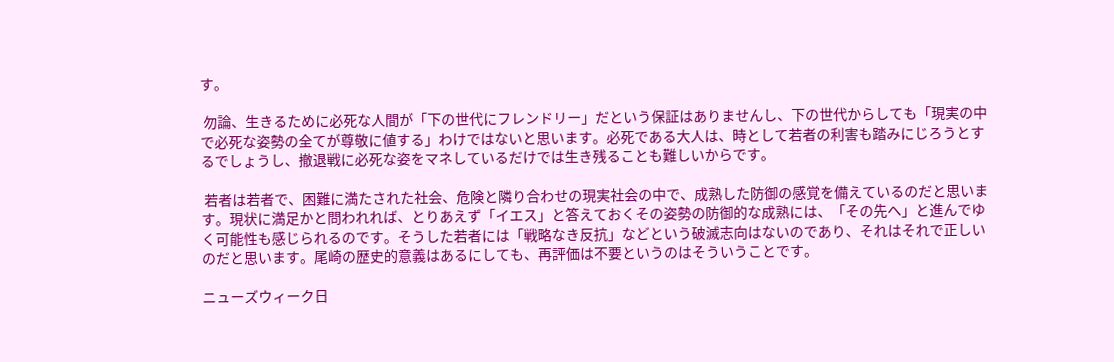す。

 勿論、生きるために必死な人間が「下の世代にフレンドリー」だという保証はありませんし、下の世代からしても「現実の中で必死な姿勢の全てが尊敬に値する」わけではないと思います。必死である大人は、時として若者の利害も踏みにじろうとするでしょうし、撤退戦に必死な姿をマネしているだけでは生き残ることも難しいからです。

 若者は若者で、困難に満たされた社会、危険と隣り合わせの現実社会の中で、成熟した防御の感覚を備えているのだと思います。現状に満足かと問われれば、とりあえず「イエス」と答えておくその姿勢の防御的な成熟には、「その先へ」と進んでゆく可能性も感じられるのです。そうした若者には「戦略なき反抗」などという破滅志向はないのであり、それはそれで正しいのだと思います。尾崎の歴史的意義はあるにしても、再評価は不要というのはそういうことです。

ニューズウィーク日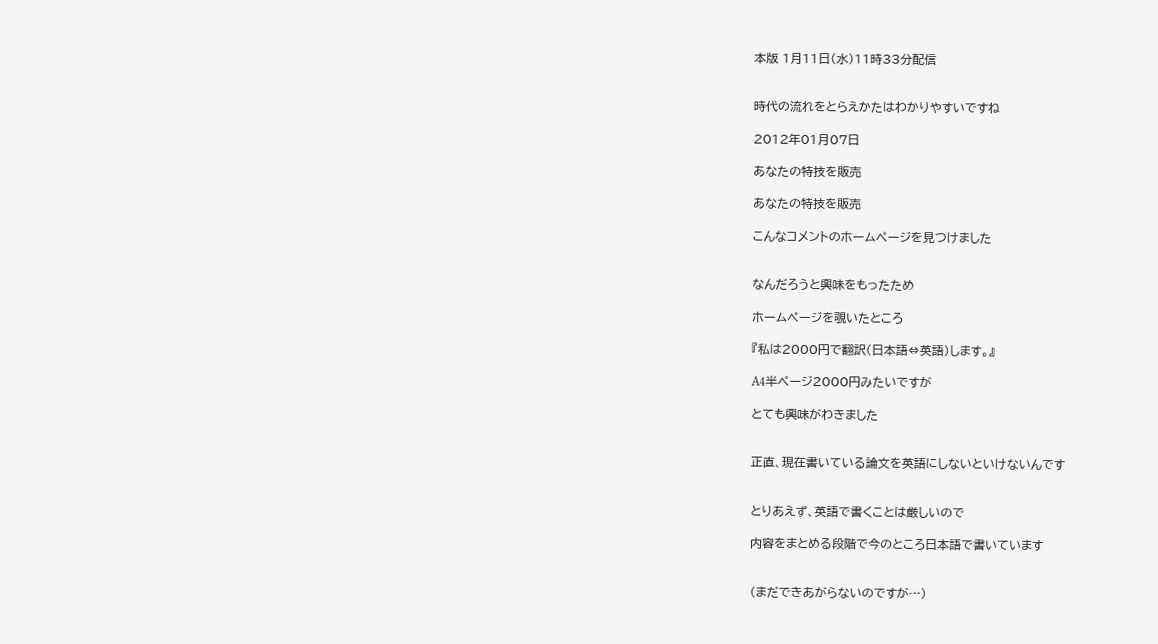本版 1月11日(水)11時33分配信


時代の流れをとらえかたはわかりやすいですね

2012年01月07日

あなたの特技を販売

あなたの特技を販売

こんなコメントのホームページを見つけました


なんだろうと興味をもったため

ホームページを覗いたところ

『私は2000円で翻訳(日本語⇔英語)します。』

A4半ページ2000円みたいですが

とても興味がわきました


正直、現在書いている論文を英語にしないといけないんです


とりあえず、英語で書くことは厳しいので

内容をまとめる段階で今のところ日本語で書いています


(まだできあがらないのですが…)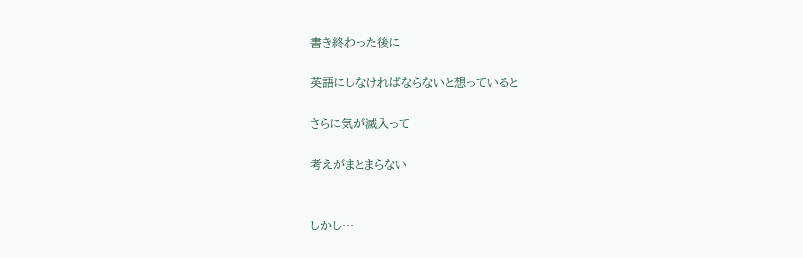書き終わった後に

英語にしなければならないと想っていると

さらに気が滅入って

考えがまとまらない


しかし…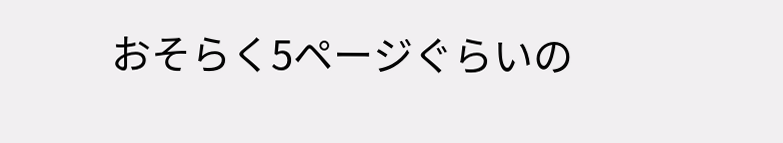おそらく5ページぐらいの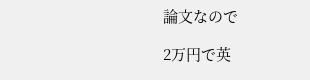論文なので

2万円で英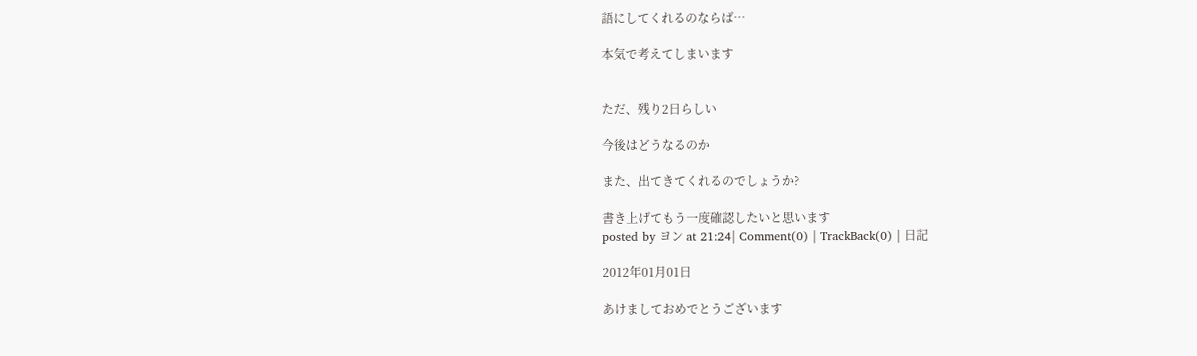語にしてくれるのならば…

本気で考えてしまいます


ただ、残り2日らしい

今後はどうなるのか

また、出てきてくれるのでしょうか?

書き上げてもう一度確認したいと思います
posted by ヨン at 21:24| Comment(0) | TrackBack(0) | 日記

2012年01月01日

あけましておめでとうございます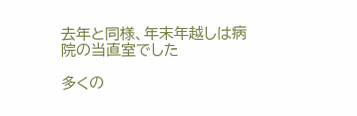去年と同様、年末年越しは病院の当直室でした

多くの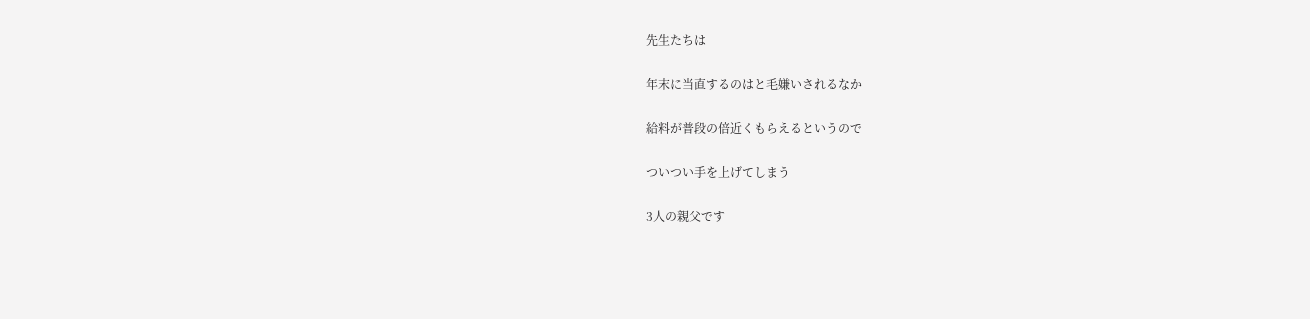先生たちは

年末に当直するのはと毛嫌いされるなか

給料が普段の倍近くもらえるというので

ついつい手を上げてしまう

3人の親父です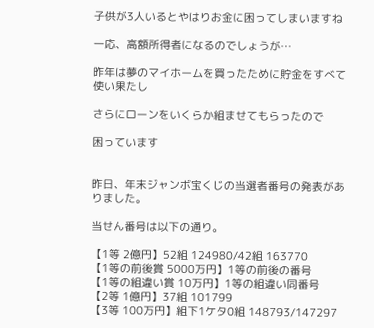子供が3人いるとやはりお金に困ってしまいますね

一応、高額所得者になるのでしょうが…

昨年は夢のマイホームを買ったために貯金をすべて使い果たし

さらにローンをいくらか組ませてもらったので

困っています


昨日、年末ジャンボ宝くじの当選者番号の発表がありました。

当せん番号は以下の通り。

【1等 2億円】52組 124980/42組 163770
【1等の前後賞 5000万円】1等の前後の番号
【1等の組違い賞 10万円】1等の組違い同番号
【2等 1億円】37組 101799
【3等 100万円】組下1ケタ0組 148793/147297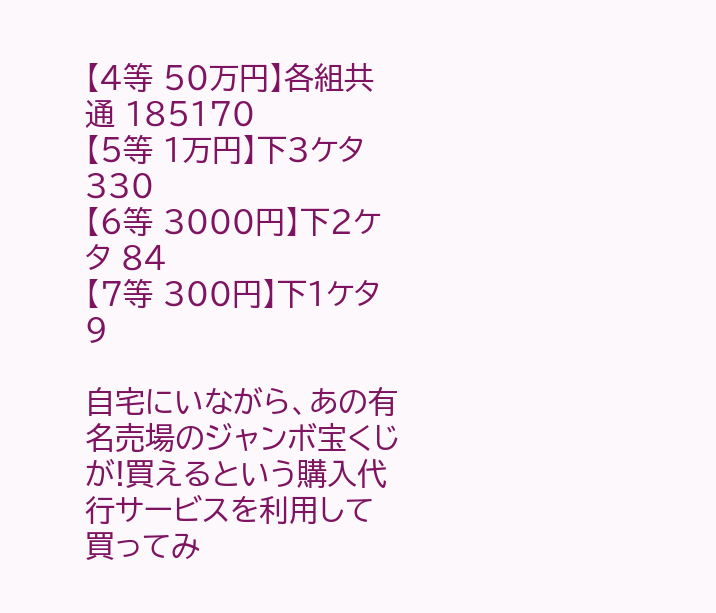【4等 50万円】各組共通 185170
【5等 1万円】下3ケタ 330
【6等 3000円】下2ケタ 84
【7等 300円】下1ケタ 9

自宅にいながら、あの有名売場のジャンボ宝くじが!買えるという購入代行サービスを利用して買ってみ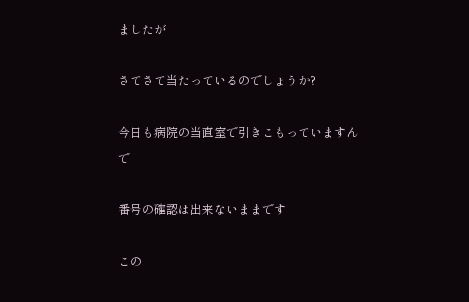ましたが

さてさて当たっているのでしょうか?

今日も病院の当直室で引きこもっていますんで

番号の確認は出来ないままです

この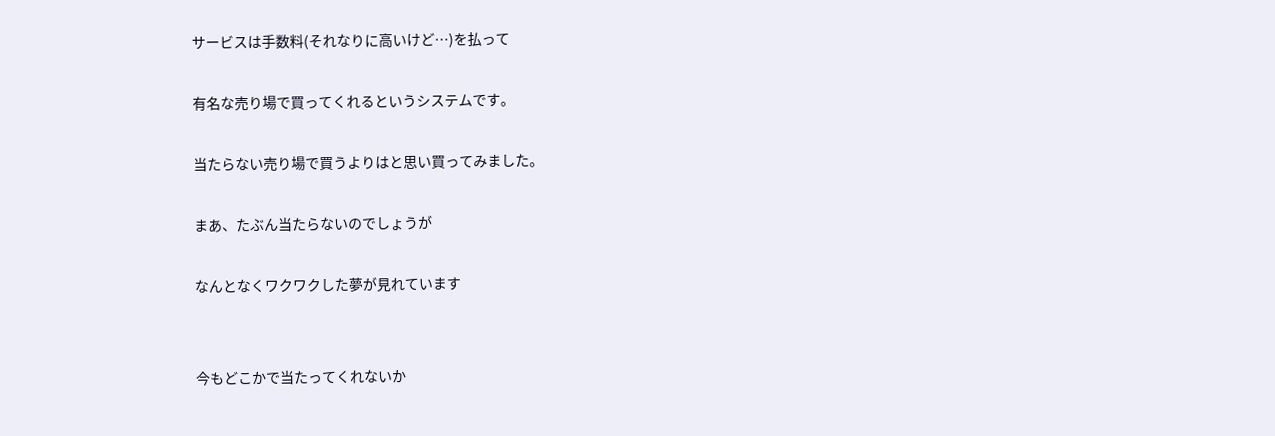サービスは手数料(それなりに高いけど…)を払って

有名な売り場で買ってくれるというシステムです。

当たらない売り場で買うよりはと思い買ってみました。

まあ、たぶん当たらないのでしょうが

なんとなくワクワクした夢が見れています


今もどこかで当たってくれないか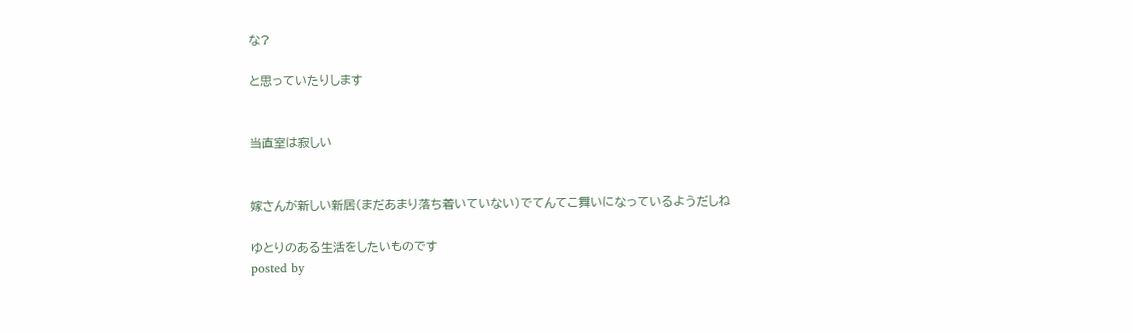な?

と思っていたりします


当直室は寂しい


嫁さんが新しい新居(まだあまり落ち着いていない)でてんてこ舞いになっているようだしね

ゆとりのある生活をしたいものです
posted by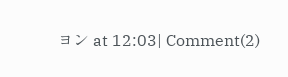ヨン at 12:03| Comment(2)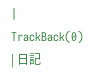| TrackBack(0) | 日記